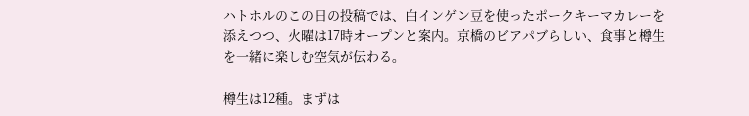ハトホルのこの日の投稿では、白インゲン豆を使ったポークキーマカレーを添えつつ、火曜は17時オープンと案内。京橋のビアパブらしい、食事と樽生を一緒に楽しむ空気が伝わる。

樽生は12種。まずは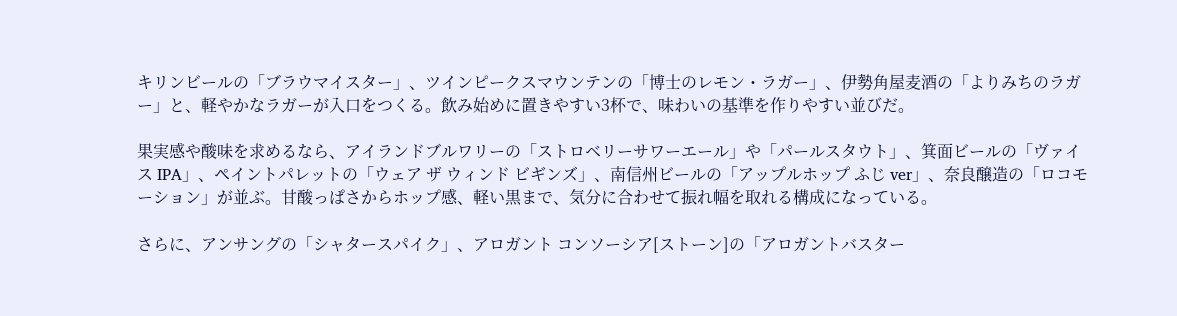キリンビールの「ブラウマイスター」、ツインピークスマウンテンの「博士のレモン・ラガー」、伊勢角屋麦酒の「よりみちのラガー」と、軽やかなラガーが入口をつくる。飲み始めに置きやすい3杯で、味わいの基準を作りやすい並びだ。

果実感や酸味を求めるなら、アイランドブルワリーの「ストロベリーサワーエール」や「パールスタウト」、箕面ビールの「ヴァイス IPA」、ペイントパレットの「ウェア ザ ウィンド ビギンズ」、南信州ビールの「アップルホップ ふじ ver」、奈良醸造の「ロコモーション」が並ぶ。甘酸っぱさからホップ感、軽い黒まで、気分に合わせて振れ幅を取れる構成になっている。

さらに、アンサングの「シャタースパイク」、アロガント コンソーシア[ストーン]の「アロガントバスター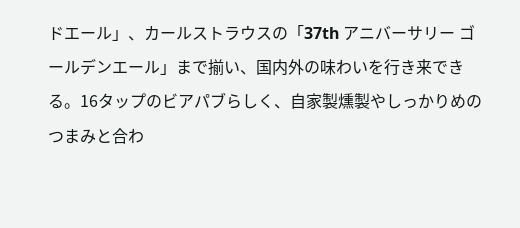ドエール」、カールストラウスの「37th アニバーサリー ゴールデンエール」まで揃い、国内外の味わいを行き来できる。16タップのビアパブらしく、自家製燻製やしっかりめのつまみと合わ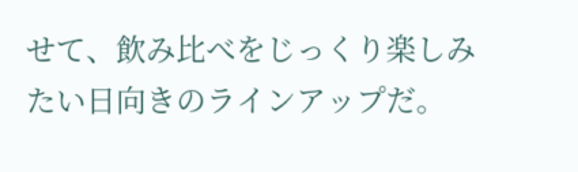せて、飲み比べをじっくり楽しみたい日向きのラインアップだ。